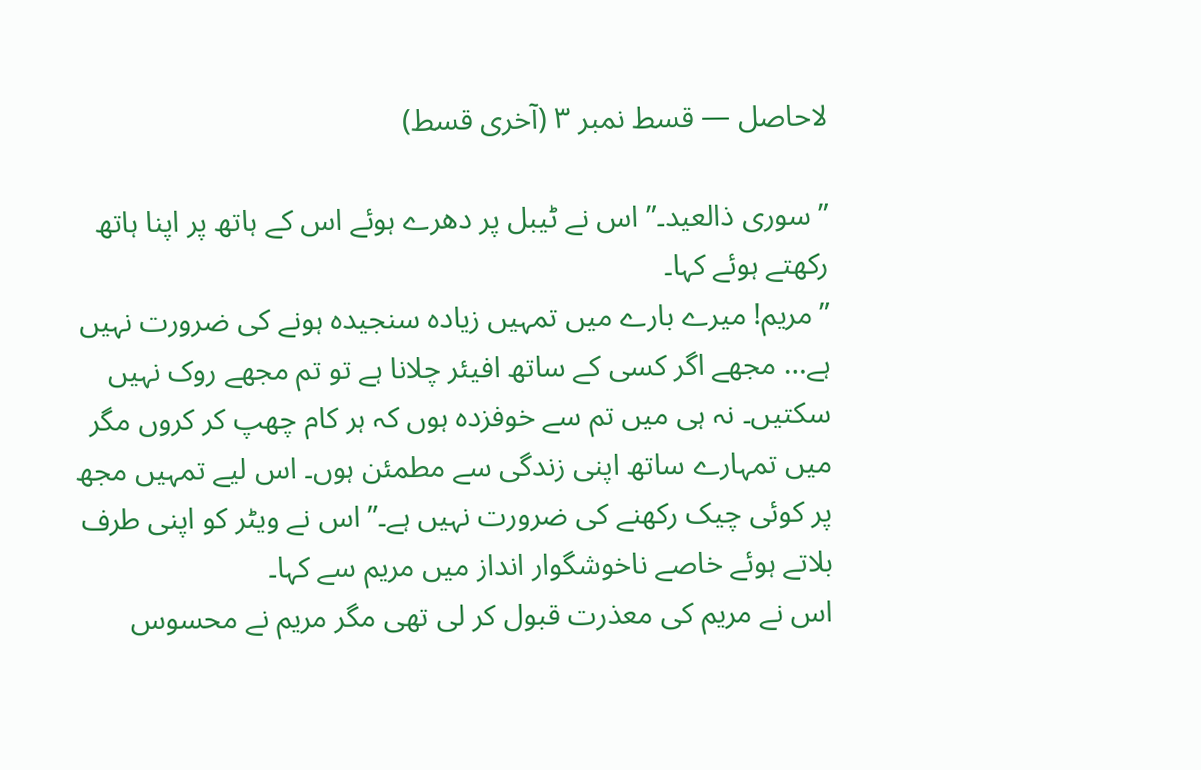لاحاصل — قسط نمبر ۳ (آخری قسط)

”سوری ذالعید۔” اس نے ٹیبل پر دھرے ہوئے اس کے ہاتھ پر اپنا ہاتھ رکھتے ہوئے کہا۔
”مریم! میرے بارے میں تمہیں زیادہ سنجیدہ ہونے کی ضرورت نہیں ہے… مجھے اگر کسی کے ساتھ افیئر چلانا ہے تو تم مجھے روک نہیں سکتیں۔ نہ ہی میں تم سے خوفزدہ ہوں کہ ہر کام چھپ کر کروں مگر میں تمہارے ساتھ اپنی زندگی سے مطمئن ہوں۔ اس لیے تمہیں مجھ پر کوئی چیک رکھنے کی ضرورت نہیں ہے۔” اس نے ویٹر کو اپنی طرف بلاتے ہوئے خاصے ناخوشگوار انداز میں مریم سے کہا۔
اس نے مریم کی معذرت قبول کر لی تھی مگر مریم نے محسوس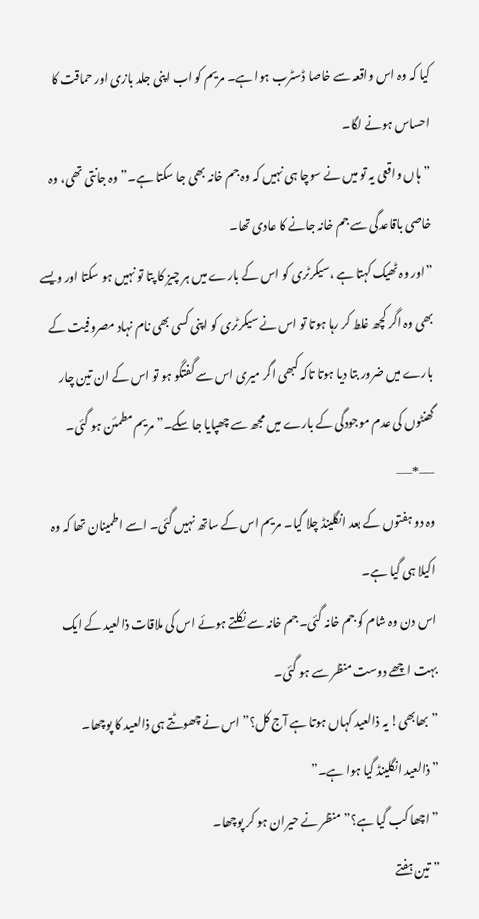کیا کہ وہ اس واقعہ سے خاصا ڈسٹرب ہوا ہے۔ مریم کو اب اپنی جلد بازی اور حماقت کا احساس ہونے لگا۔
”ہاں واقعی یہ تو میں نے سوچا ہی نہیں کہ وہ جم خانہ بھی جا سکتا ہے۔” وہ جانتی تھی، وہ خاصی باقاعدگی سے جم خانہ جانے کا عادی تھا۔
”اور وہ ٹھیک کہتا ہے ،سیکرٹری کو اس کے بارے میں ہر چیز کا پتا تو نہیں ہو سکتا اور ویسے بھی وہ اگر کچھ غلط کر رہا ہوتا تو اس نے سیکرٹری کو اپنی کسی بھی نام نہاد مصروفیت کے بارے میں ضرور بتا دیا ہوتا تاکہ کبھی اگر میری اس سے گفتگو ہو تو اس کے ان تین چار گھنٹوں کی عدم موجودگی کے بارے میں مجھ سے چھپایا جا سکے۔” مریم مطمئن ہو گئی۔
—–*—–
وہ دو ہفتوں کے بعد انگلینڈ چلا گیا۔ مریم اس کے ساتھ نہیں گئی۔ اسے اطمینان تھا کہ وہ اکیلا ہی گیا ہے۔
اس دن وہ شام کو جم خانہ گئی۔ جم خانہ سے نکلتے ہوئے اس کی ملاقات ذالعید کے ایک بہت اچھے دوست منظر سے ہو گئی۔
”بھابھی! یہ ذالعید کہاں ہوتا ہے آج کل؟” اس نے چھوٹتے ہی ذالعید کا پوچھا۔
”ذالعید انگلینڈ گیا ہوا ہے۔”
”اچھا کب گیا ہے؟” منظر نے حیران ہو کر پوچھا۔
”تین ہفتے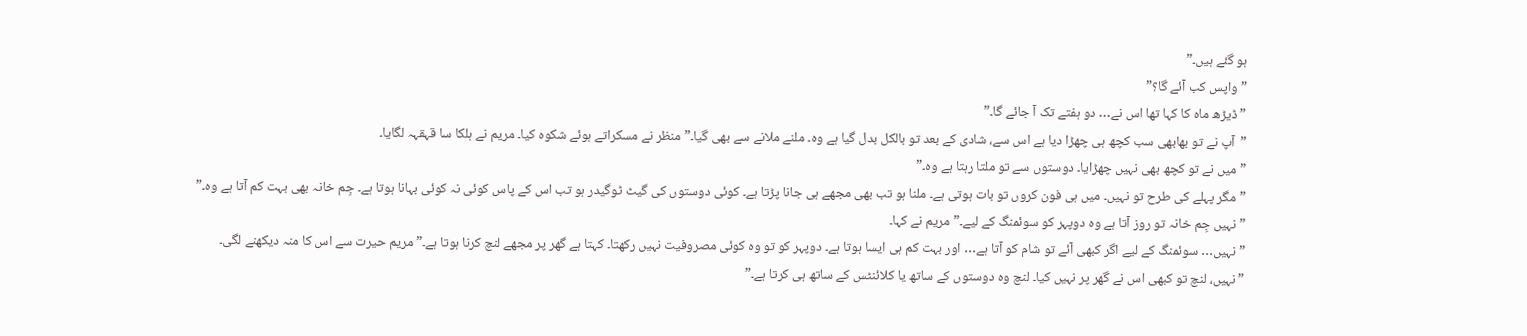ہو گئے ہیں۔”
”واپس کب آئے گا؟”
”ڈیڑھ ماہ کا کہا تھا اس نے… دو ہفتے تک آ جائے گا۔”
”آپ نے تو بھابھی سب کچھ ہی چھڑا دیا ہے اس سے، شادی کے بعد تو بالکل بدل گیا ہے وہ۔ ملنے ملانے سے بھی گیا۔” منظر نے مسکراتے ہوئے شکوہ کیا۔ مریم نے ہلکا سا قہقہہ لگایا۔
”میں نے تو کچھ بھی نہیں چھڑایا۔ دوستوں سے تو ملتا رہتا ہے وہ۔”
”مگر پہلے کی طرح تو نہیں۔ میں ہی فون کروں تو بات ہوتی ہے۔ ملنا ہو تب بھی مجھے ہی جانا پڑتا ہے۔ کوئی دوستوں کی گیٹ ٹوگیدر ہو تب اس کے پاس کوئی نہ کوئی بہانا ہوتا ہے۔ جِم خانہ بھی بہت کم آتا ہے وہ۔”
”نہیں جِم خانہ تو روز آتا ہے وہ دوپہر کو سوئمنگ کے لیے۔” مریم نے کہا۔
”نہیں… سوئمنگ کے لیے اگر کبھی آئے تو شام کو آتا ہے… اور بہت کم ہی ایسا ہوتا ہے۔ دوپہر کو تو وہ کوئی مصروفیت نہیں رکھتا۔ کہتا ہے گھر پر مجھے لنچ کرنا ہوتا ہے۔” مریم حیرت سے اس کا منہ دیکھنے لگی۔
”نہیں، لنچ تو کبھی اس نے گھر پر نہیں کیا۔ لنچ وہ دوستوں کے ساتھ یا کلائنٹس کے ساتھ ہی کرتا ہے۔”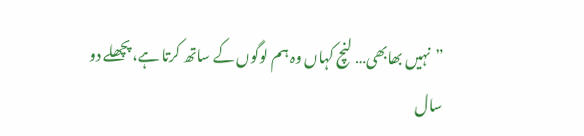”نہیں بھابھی… لنچ کہاں وہ ہم لوگوں کے ساتھ کرتا ہے، پچھلے دو سال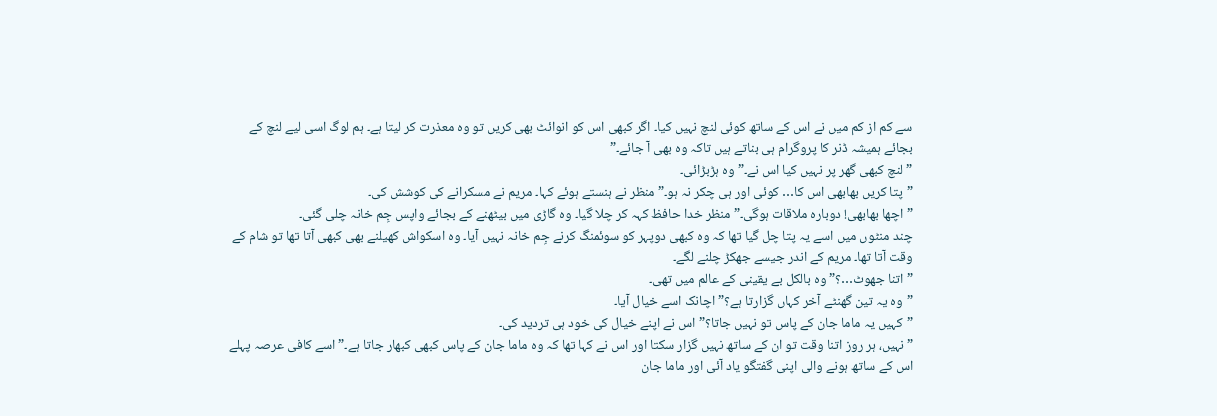سے کم از کم میں نے اس کے ساتھ کوئی لنچ نہیں کیا۔ اگر کبھی اس کو انوائٹ بھی کریں تو وہ معذرت کر لیتا ہے۔ ہم لوگ اسی لیے لنچ کے بجائے ہمیشہ ڈنر کا پروگرام ہی بناتے ہیں تاکہ وہ بھی آ جائے۔”
”لنچ کبھی گھر پر نہیں کیا اس نے۔” وہ ہڑبڑائی۔
”پتا کریں بھابھی اس کا… کوئی اور ہی چکر نہ ہو۔” منظر نے ہنستے ہوئے کہا۔ مریم نے مسکرانے کی کوشش کی۔
”اچھا بھابھی! دوبارہ ملاقات ہوگی۔” منظر خدا حافظ کہہ کر چلا گیا۔ وہ گاڑی میں بیٹھنے کے بجائے واپس جِم خانہ چلی گئی۔
چند منٹوں میں اسے یہ پتا چل گیا تھا کہ وہ کبھی دوپہر کو سوئمنگ کرنے جِم خانہ نہیں آیا۔ وہ اسکواش کھیلنے بھی کبھی آتا تھا تو شام کے وقت آتا تھا۔ مریم کے اندر جیسے جھکڑ چلنے لگے۔
”اتنا جھوٹ…؟” وہ بالکل بے یقینی کے عالم میں تھی۔
”وہ یہ تین گھنٹے آخر کہاں گزارتا ہے؟” اچانک اسے خیال آیا۔
”کہیں یہ ماما جان کے پاس تو نہیں جاتا؟” اس نے اپنے خیال کی خود ہی تردید کی۔
”نہیں، ہر روز اتنا وقت تو ان کے ساتھ نہیں گزار سکتا اور اس نے کہا تھا کہ وہ ماما جان کے پاس کبھی کبھار جاتا ہے۔” اسے کافی عرصہ پہلے اس کے ساتھ ہونے والی اپنی گفتگو یاد آئی اور ماما جان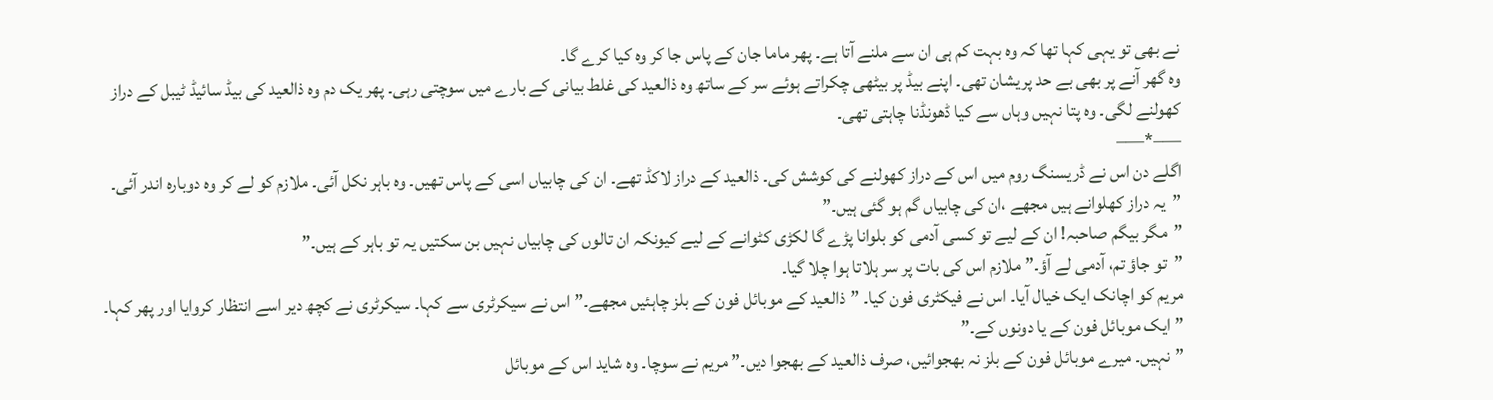نے بھی تو یہی کہا تھا کہ وہ بہت کم ہی ان سے ملنے آتا ہے۔ پھر ماما جان کے پاس جا کر وہ کیا کرے گا۔
وہ گھر آنے پر بھی بے حد پریشان تھی۔ اپنے بیڈ پر بیٹھی چکراتے ہوئے سر کے ساتھ وہ ذالعید کی غلط بیانی کے بارے میں سوچتی رہی۔ پھر یک دم وہ ذالعید کی بیڈ سائیڈ ٹیبل کے دراز کھولنے لگی۔ وہ پتا نہیں وہاں سے کیا ڈھونڈنا چاہتی تھی۔
—–*—–
اگلے دن اس نے ڈریسنگ روم میں اس کے دراز کھولنے کی کوشش کی۔ ذالعید کے دراز لاکڈ تھے۔ ان کی چابیاں اسی کے پاس تھیں۔ وہ باہر نکل آئی۔ ملازم کو لے کر وہ دوبارہ اندر آئی۔
”یہ دراز کھلوانے ہیں مجھے ،ان کی چابیاں گم ہو گئی ہیں۔”
”مگر بیگم صاحبہ! ان کے لیے تو کسی آدمی کو بلوانا پڑے گا لکڑی کٹوانے کے لیے کیونکہ ان تالوں کی چابیاں نہیں بن سکتیں یہ تو باہر کے ہیں۔”
”تو جاؤ تم، آدمی لے آؤ۔” ملازم اس کی بات پر سر ہلاتا ہوا چلا گیا۔
مریم کو اچانک ایک خیال آیا۔ اس نے فیکٹری فون کیا۔ ”ذالعید کے موبائل فون کے بلز چاہئیں مجھے۔” اس نے سیکرٹری سے کہا۔ سیکرٹری نے کچھ دیر اسے انتظار کروایا اور پھر کہا۔
”ایک موبائل فون کے یا دونوں کے۔”
”نہیں۔ میرے موبائل فون کے بلز نہ بھجوائیں، صرف ذالعید کے بھجوا دیں۔” مریم نے سوچا۔ وہ شاید اس کے موبائل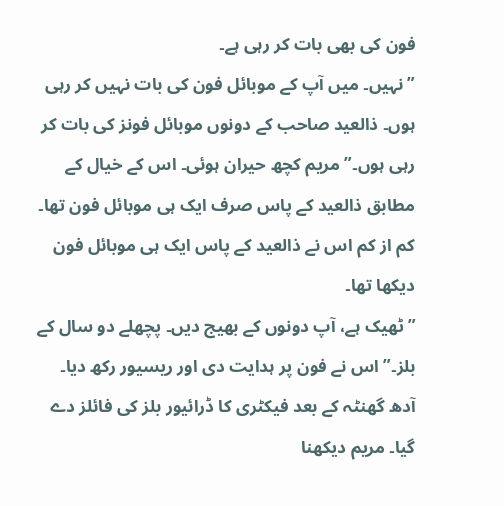فون کی بھی بات کر رہی ہے۔
”نہیں۔ میں آپ کے موبائل فون کی بات نہیں کر رہی ہوں۔ ذالعید صاحب کے دونوں موبائل فونز کی بات کر رہی ہوں۔” مریم کچھ حیران ہوئی۔ اس کے خیال کے مطابق ذالعید کے پاس صرف ایک ہی موبائل فون تھا۔ کم از کم اس نے ذالعید کے پاس ایک ہی موبائل فون دیکھا تھا۔
”ٹھیک ہے، آپ دونوں کے بھیج دیں۔ پچھلے دو سال کے بلز۔” اس نے فون پر ہدایت دی اور ریسیور رکھ دیا۔
آدھ گھنٹہ کے بعد فیکٹری کا ڈرائیور بلز کی فائلز دے گیا۔ مریم دیکھنا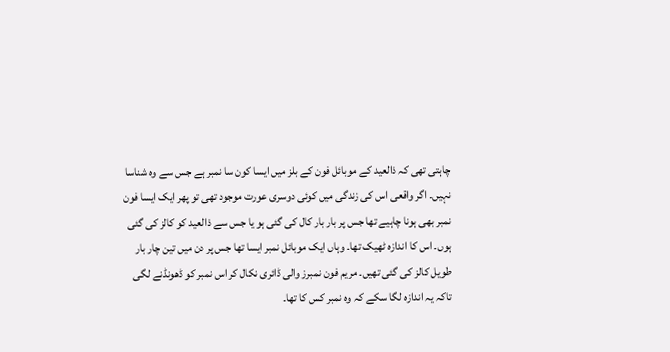چاہتی تھی کہ ذالعید کے موبائل فون کے بلز میں ایسا کون سا نمبر ہے جس سے وہ شناسا نہیں۔ اگر واقعی اس کی زندگی میں کوئی دوسری عورت موجود تھی تو پھر ایک ایسا فون نمبر بھی ہونا چاہیے تھا جس پر بار بار کال کی گئی ہو یا جس سے ذالعید کو کالز کی گئی ہوں۔ اس کا اندازہ ٹھیک تھا۔ وہاں ایک موبائل نمبر ایسا تھا جس پر دن میں تین چار بار طویل کالز کی گئی تھیں۔ مریم فون نمبرز والی ڈائری نکال کر اس نمبر کو ڈھونڈنے لگی تاکہ یہ اندازہ لگا سکے کہ وہ نمبر کس کا تھا۔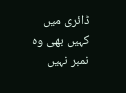ڈائری میں کہیں بھی وہ نمبر نہیں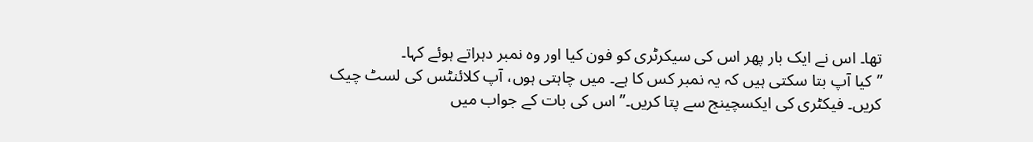تھا۔ اس نے ایک بار پھر اس کی سیکرٹری کو فون کیا اور وہ نمبر دہراتے ہوئے کہا۔
”کیا آپ بتا سکتی ہیں کہ یہ نمبر کس کا ہے۔ میں چاہتی ہوں، آپ کلائنٹس کی لسٹ چیک کریں۔ فیکٹری کی ایکسچینج سے پتا کریں۔” اس کی بات کے جواب میں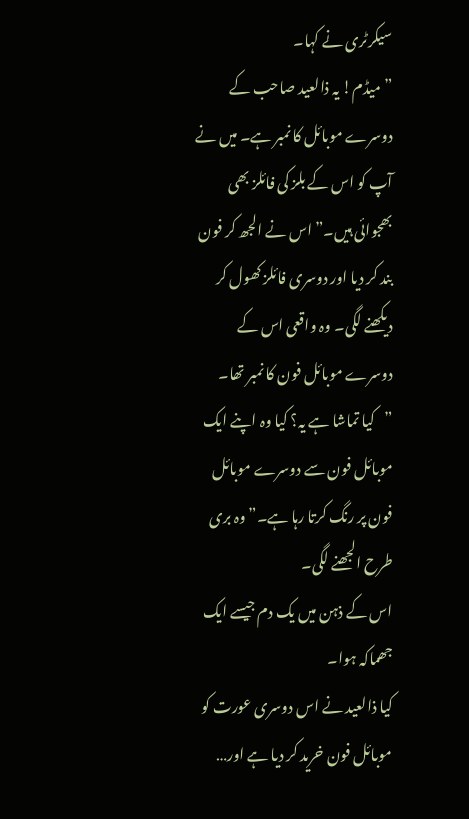سیکرٹری نے کہا۔
”میڈم! یہ ذالعید صاحب کے دوسرے موبائل کا نمبر ہے۔ میں نے آپ کو اس کے بلز کی فائلز بھی بھجوائی ہیں۔” اس نے الجھ کر فون بند کر دیا اور دوسری فائلز کھول کر دیکھنے لگی۔ وہ واقعی اس کے دوسرے موبائل فون کا نمبر تھا۔
”کیا تماشا ہے یہ؟ کیا وہ اپنے ایک موبائل فون سے دوسرے موبائل فون پر رنگ کرتا رہا ہے۔” وہ بری طرح الجھنے لگی۔
اس کے ذہن میں یک دم جیسے ایک جھماکہ ہوا۔
کیا ذالعید نے اس دوسری عورت کو موبائل فون خرید کر دیا ہے اور…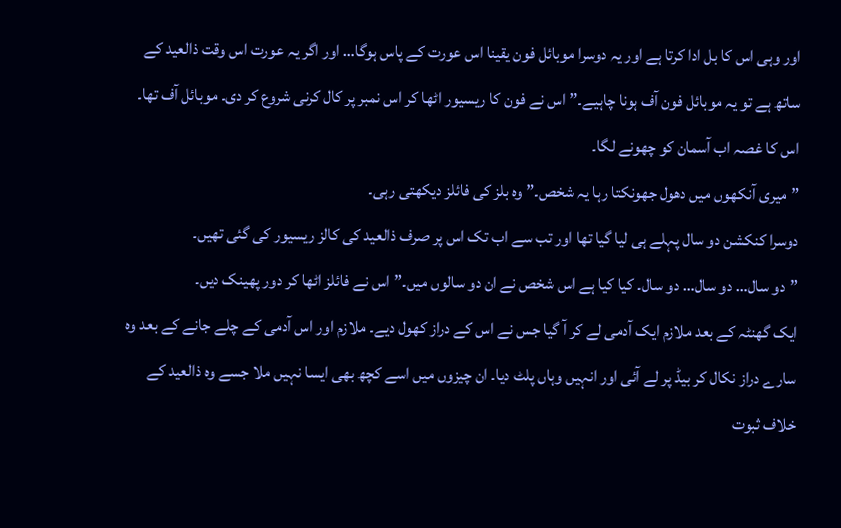اور وہی اس کا بل ادا کرتا ہے اور یہ دوسرا موبائل فون یقینا اس عورت کے پاس ہوگا… اور اگر یہ عورت اس وقت ذالعید کے ساتھ ہے تو یہ موبائل فون آف ہونا چاہیے۔” اس نے فون کا ریسیور اٹھا کر اس نمبر پر کال کرنی شروع کر دی۔ موبائل آف تھا۔ اس کا غصہ اب آسمان کو چھونے لگا۔
”میری آنکھوں میں دھول جھونکتا رہا یہ شخص۔” وہ بلز کی فائلز دیکھتی رہی۔
دوسرا کنکشن دو سال پہلے ہی لیا گیا تھا اور تب سے اب تک اس پر صرف ذالعید کی کالز ریسیور کی گئی تھیں۔
”دو سال… دو سال… دو سال۔ کیا کیا ہے اس شخص نے ان دو سالوں میں۔” اس نے فائلز اٹھا کر دور پھینک دیں۔
ایک گھنٹہ کے بعد ملازم ایک آدمی لے کر آ گیا جس نے اس کے دراز کھول دیے۔ ملازم اور اس آدمی کے چلے جانے کے بعد وہ سارے دراز نکال کر بیڈ پر لے آئی اور انہیں وہاں پلٹ دیا۔ ان چیزوں میں اسے کچھ بھی ایسا نہیں ملا جسے وہ ذالعید کے خلاف ثبوت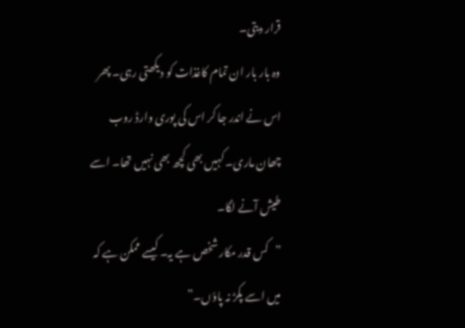قرار دیتی۔
وہ بار بار ان تمام کاغذات کو دیکھتی رہی۔ پھر اس نے اندر جا کر اس کی پوری وارڈ روب چھان ماری۔ کہیں بھی کچھ بھی نہیں تھا۔ اسے طیش آنے لگا۔
”کس قدر مکار شخص ہے یہ۔ کیسے ممکن ہے کہ میں اسے پکڑ نہ پاؤں۔”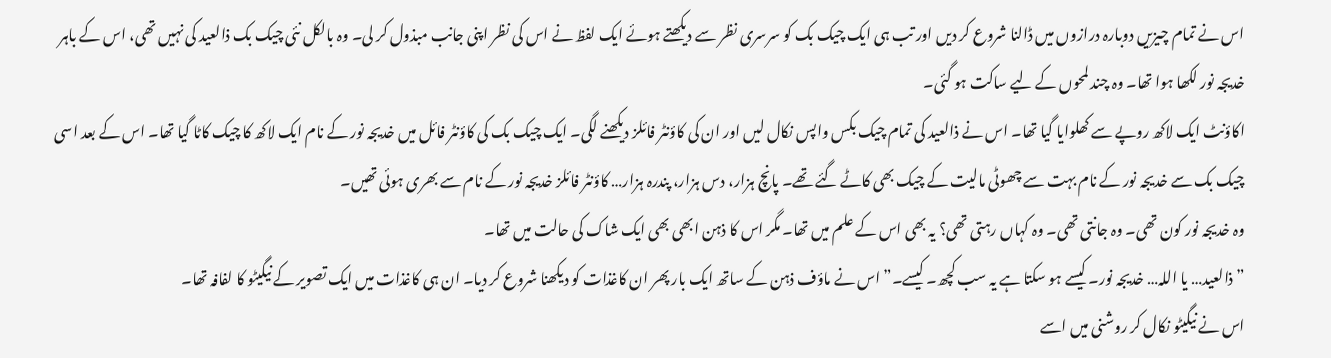اس نے تمام چیزیں دوبارہ درازوں میں ڈالنا شروع کر دیں اور تب ہی ایک چیک بک کو سرسری نظر سے دیکھتے ہوئے ایک لفظ نے اس کی نظر اپنی جانب مبذول کر لی۔ وہ بالکل نئی چیک بک ذالعید کی نہیں تھی، اس کے باہر خدیجہ نور لکھا ہوا تھا۔ وہ چند لمحوں کے لیے ساکت ہو گئی۔
اکاؤنٹ ایک لاکھ روپے سے کھلوایا گیا تھا۔ اس نے ذالعید کی تمام چیک بکس واپس نکال لیں اور ان کی کاؤنٹر فائلز دیکھنے لگی۔ ایک چیک بک کی کاؤنٹر فائل میں خدیجہ نور کے نام ایک لاکھ کا چیک کاٹا گیا تھا۔ اس کے بعد اسی چیک بک سے خدیجہ نور کے نام بہت سے چھوٹی مالیت کے چیک بھی کاٹے گئے تھے۔ پانچ ہزار، دس ہزار، پندرہ ہزار… کاؤنٹر فائلز خدیجہ نور کے نام سے بھری ہوئی تھیں۔
وہ خدیجہ نور کون تھی۔ وہ جانتی تھی۔ وہ کہاں رہتی تھی؟ یہ بھی اس کے علم میں تھا۔ مگر اس کا ذہن ابھی بھی ایک شاک کی حالت میں تھا۔
”ذالعید… یا اللہ… خدیجہ نور۔ کیسے ہو سکتا ہے یہ سب کچھ۔ کیسے۔” اس نے ماؤف ذہن کے ساتھ ایک بار پھر ان کاغذات کو دیکھنا شروع کر دیا۔ ان ہی کاغذات میں ایک تصویر کے نیگیٹو کا لفافہ تھا۔
اس نے نیگیٹو نکال کر روشنی میں اسے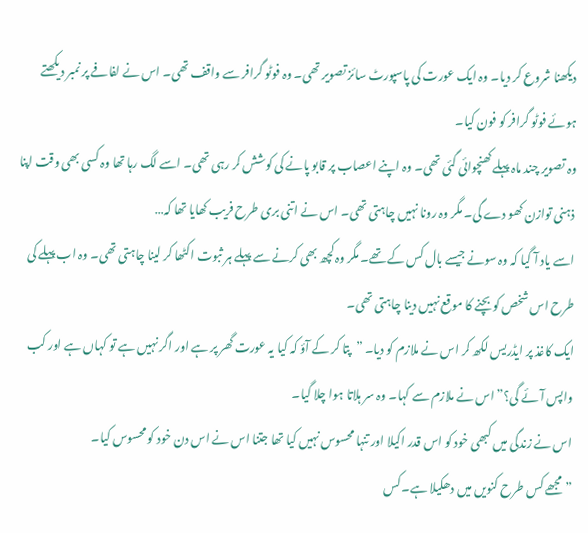دیکھنا شروع کر دیا۔ وہ ایک عورت کی پاسپورٹ سائز تصویر تھی۔ وہ فوٹو گرافر سے واقف تھی۔ اس نے لفافے پر نمبر دیکھتے ہوئے فوٹو گرافر کو فون کیا۔
وہ تصویر چند ماہ پہلے کھنچوائی گئی تھی۔ وہ اپنے اعصاب پر قابو پانے کی کوشش کر رہی تھی۔ اسے لگ رہا تھا وہ کسی بھی وقت اپنا ذہنی توازن کھو دے گی۔ مگر وہ رونا نہیں چاہتی تھی۔ اس نے اتنی بری طرح فریب کھایا تھا کہ…
اسے یاد آ گیا کہ وہ سونے جیسے بال کس کے تھے۔ مگر وہ کچھ بھی کرنے سے پہلے ہر ثبوت اکٹھا کر لینا چاہتی تھی۔ وہ اب پہلے کی طرح اس شخص کو بچنے کا موقع نہیں دینا چاہتی تھی۔
ایک کاغذ پر ایڈریس لکھ کر اس نے ملازم کو دیا۔ ”پتا کر کے آؤ کہ کیا یہ عورت گھر پر ہے اور اگر نہیں ہے تو کہاں ہے اور کب واپس آئے گی؟” اس نے ملازم سے کہا۔ وہ سر ہلاتا ہوا چلا گیا۔
اس نے زندگی میں کبھی خود کو اس قدر اکیلا اور تنہا محسوس نہیں کیا تھا جتنا اس نے اس دن خود کو محسوس کیا۔
”مجھے کس طرح کنویں میں دھکیلا ہے۔ کس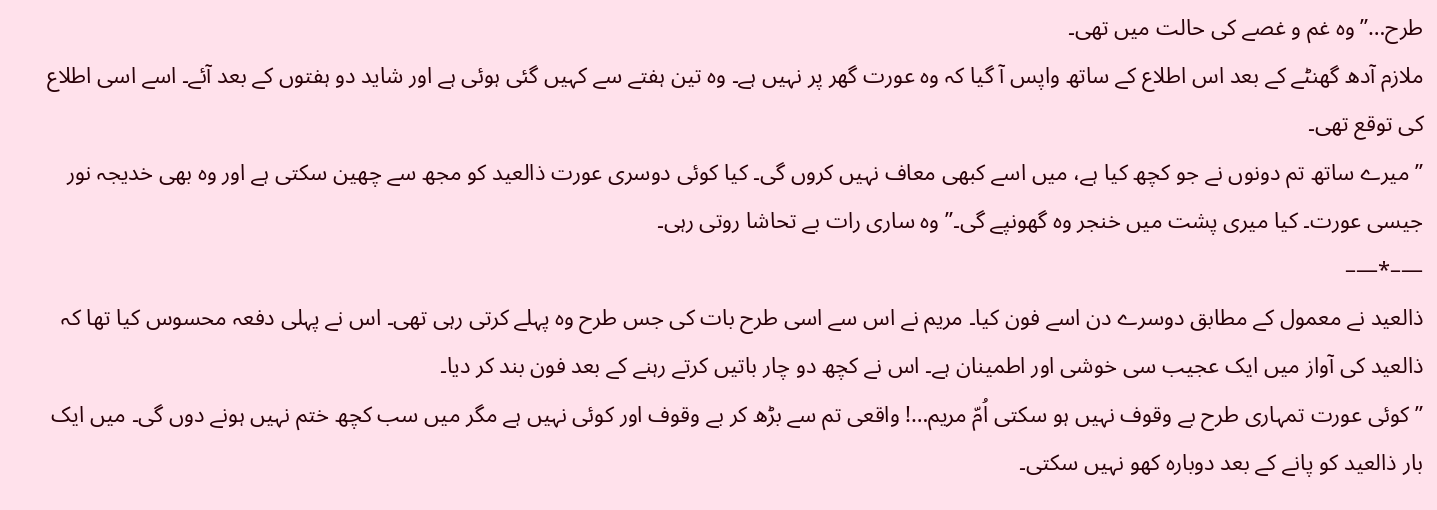طرح…” وہ غم و غصے کی حالت میں تھی۔
ملازم آدھ گھنٹے کے بعد اس اطلاع کے ساتھ واپس آ گیا کہ وہ عورت گھر پر نہیں ہے۔ وہ تین ہفتے سے کہیں گئی ہوئی ہے اور شاید دو ہفتوں کے بعد آئے۔ اسے اسی اطلاع کی توقع تھی۔
”میرے ساتھ تم دونوں نے جو کچھ کیا ہے، میں اسے کبھی معاف نہیں کروں گی۔ کیا کوئی دوسری عورت ذالعید کو مجھ سے چھین سکتی ہے اور وہ بھی خدیجہ نور جیسی عورت۔ کیا میری پشت میں خنجر وہ گھونپے گی۔” وہ ساری رات بے تحاشا روتی رہی۔
—–*—–
ذالعید نے معمول کے مطابق دوسرے دن اسے فون کیا۔ مریم نے اس سے اسی طرح بات کی جس طرح وہ پہلے کرتی رہی تھی۔ اس نے پہلی دفعہ محسوس کیا تھا کہ ذالعید کی آواز میں ایک عجیب سی خوشی اور اطمینان ہے۔ اس نے کچھ دو چار باتیں کرتے رہنے کے بعد فون بند کر دیا۔
”کوئی عورت تمہاری طرح بے وقوف نہیں ہو سکتی اُمّ مریم…! واقعی تم سے بڑھ کر بے وقوف اور کوئی نہیں ہے مگر میں سب کچھ ختم نہیں ہونے دوں گی۔ میں ایک بار ذالعید کو پانے کے بعد دوبارہ کھو نہیں سکتی۔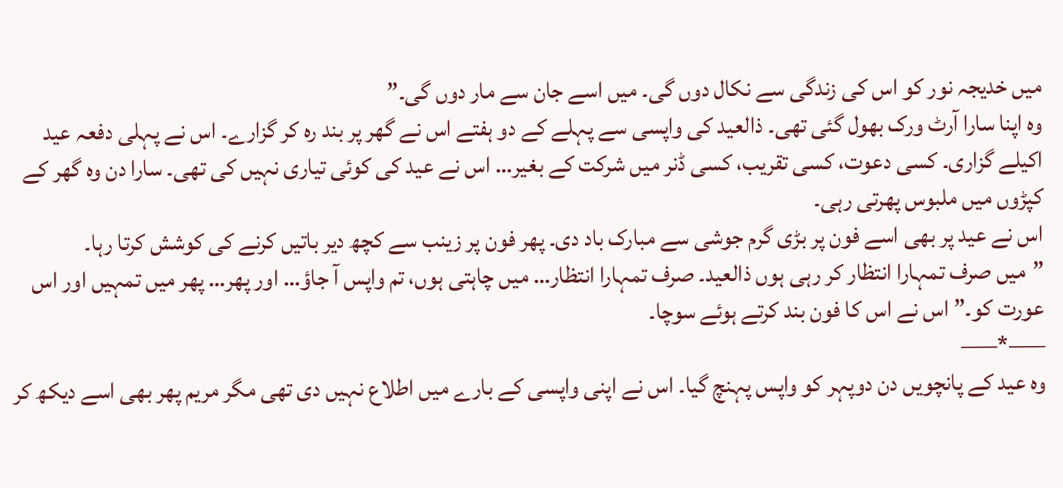میں خدیجہ نور کو اس کی زندگی سے نکال دوں گی۔ میں اسے جان سے مار دوں گی۔”
وہ اپنا سارا آرٹ ورک بھول گئی تھی۔ ذالعید کی واپسی سے پہلے کے دو ہفتے اس نے گھر پر بند رہ کر گزارے۔ اس نے پہلی دفعہ عید اکیلے گزاری۔ کسی دعوت، کسی تقریب، کسی ڈنر میں شرکت کے بغیر… اس نے عید کی کوئی تیاری نہیں کی تھی۔ سارا دن وہ گھر کے کپڑوں میں ملبوس پھرتی رہی۔
اس نے عید پر بھی اسے فون پر بڑی گرم جوشی سے مبارک باد دی۔ پھر فون پر زینب سے کچھ دیر باتیں کرنے کی کوشش کرتا رہا۔
”میں صرف تمہارا انتظار کر رہی ہوں ذالعید۔ صرف تمہارا انتظار… میں چاہتی ہوں، تم واپس آ جاؤ… اور پھر… پھر میں تمہیں اور اس عورت کو۔” اس نے اس کا فون بند کرتے ہوئے سوچا۔
—–*—–
وہ عید کے پانچویں دن دوپہر کو واپس پہنچ گیا۔ اس نے اپنی واپسی کے بارے میں اطلاع نہیں دی تھی مگر مریم پھر بھی اسے دیکھ کر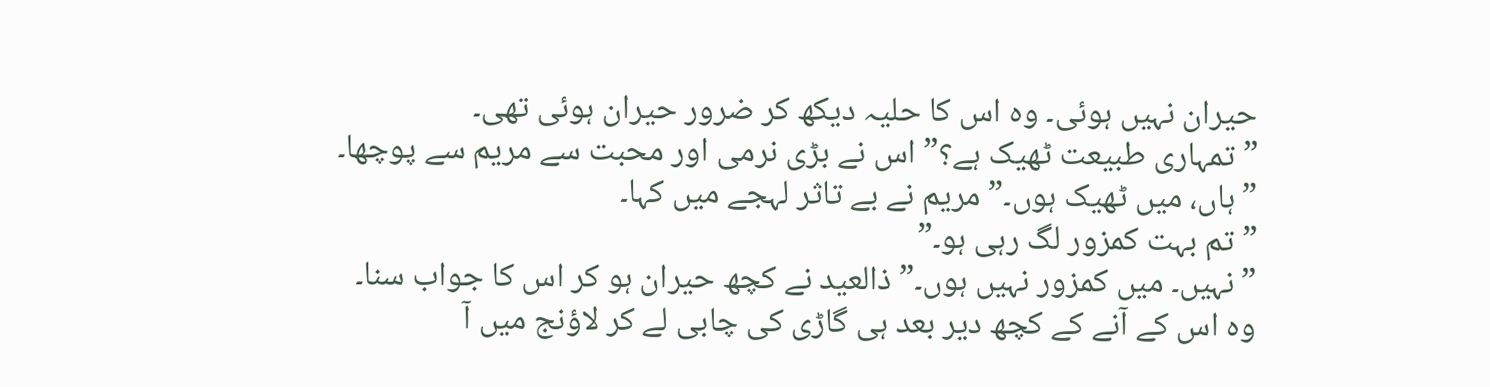حیران نہیں ہوئی۔ وہ اس کا حلیہ دیکھ کر ضرور حیران ہوئی تھی۔
”تمہاری طبیعت ٹھیک ہے؟” اس نے بڑی نرمی اور محبت سے مریم سے پوچھا۔
”ہاں، میں ٹھیک ہوں۔” مریم نے بے تاثر لہجے میں کہا۔
”تم بہت کمزور لگ رہی ہو۔”
”نہیں۔ میں کمزور نہیں ہوں۔” ذالعید نے کچھ حیران ہو کر اس کا جواب سنا۔
وہ اس کے آنے کے کچھ دیر بعد ہی گاڑی کی چابی لے کر لاؤنج میں آ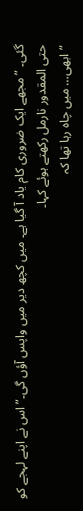گئی۔ ”مجھے ایک ضروری کام یاد آ گیا ہے۔ میں کچھ دیر میں واپس آؤں گی۔” اس نے اپنے لہجے کو حتی المقدور نارمل رکھتے ہوئے کہا۔
”ابھی… میں چاہ رہا تھا کہ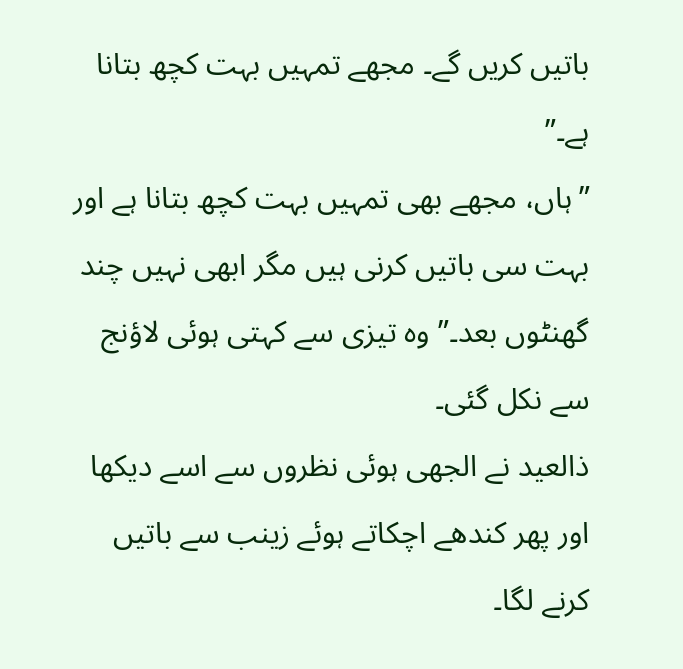باتیں کریں گے۔ مجھے تمہیں بہت کچھ بتانا ہے۔”
”ہاں، مجھے بھی تمہیں بہت کچھ بتانا ہے اور بہت سی باتیں کرنی ہیں مگر ابھی نہیں چند گھنٹوں بعد۔” وہ تیزی سے کہتی ہوئی لاؤنج سے نکل گئی۔
ذالعید نے الجھی ہوئی نظروں سے اسے دیکھا اور پھر کندھے اچکاتے ہوئے زینب سے باتیں کرنے لگا۔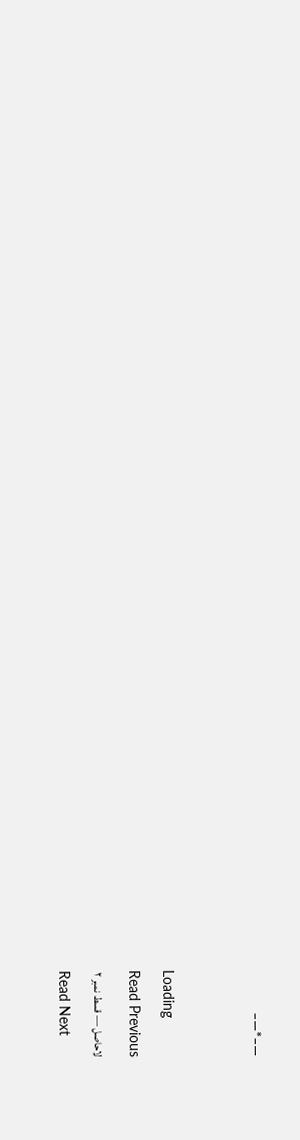—–*—–




Loading

Read Previous

لاحاصل — قسط نمبر ۲

Read Next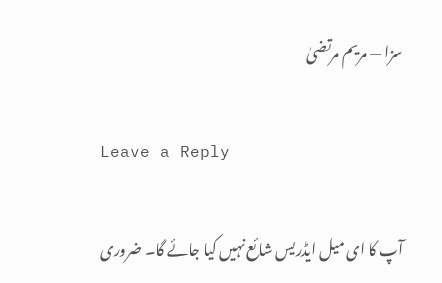سزا — مریم مرتضیٰ

Leave a Reply

آپ کا ای میل ایڈریس شائع نہیں کیا جائے گا۔ ضروری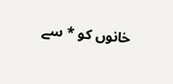خانوں کو * سے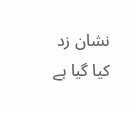نشان زد کیا گیا ہے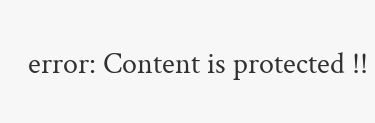error: Content is protected !!